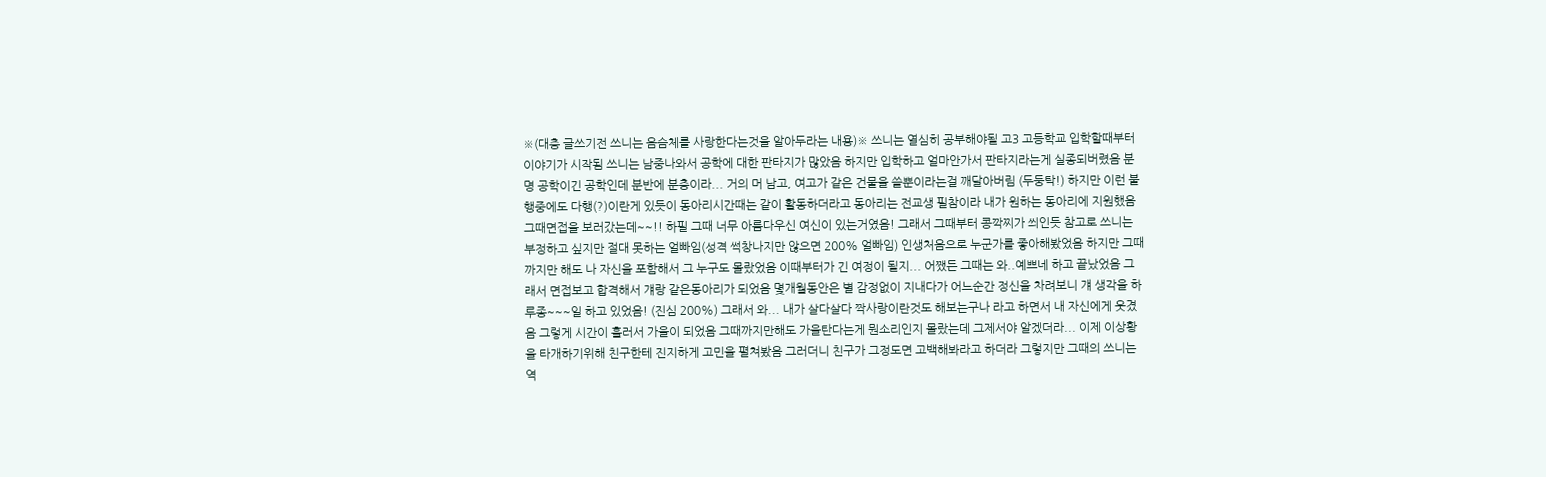※(대충 글쓰기전 쓰니는 음슴체를 사랑한다는것을 알아두라는 내용)※ 쓰니는 열심히 공부해야될 고3 고등학교 입학할때부터 이야기가 시작됨 쓰니는 남중나와서 공학에 대한 판타지가 많았음 하지만 입학하고 얼마안가서 판타지라는게 실종되버렸음 분명 공학이긴 공학인데 분반에 분층이라... 거의 머 남고, 여고가 같은 건물을 쓸뿐이라는걸 깨달아버림 (두둥탁!) 하지만 이런 불행중에도 다행(?)이란게 있듯이 동아리시간때는 같이 활동하더라고 동아리는 전교생 필참이라 내가 원하는 동아리에 지원했음 그때면접을 보러갔는데~~!! 하필 그때 너무 아름다우신 여신이 있는거였음! 그래서 그때부터 콩깍찌가 씌인듯 참고로 쓰니는 부정하고 싶지만 절대 못하는 얼빠임(성격 썩창나지만 않으면 200% 얼빠임) 인생처음으로 누군가를 좋아해봤었음 하지만 그때까지만 해도 나 자신을 포함해서 그 누구도 몰랐었음 이때부터가 긴 여정이 될지... 어쨌든 그때는 와..예쁘네 하고 끝났었음 그래서 면접보고 합격해서 걔랑 같은동아리가 되었음 몇개월동안은 별 감정없이 지내다가 어느순간 정신을 차려보니 걔 생각을 하루종~~~일 하고 있었음! (진심 200%) 그래서 와... 내가 살다살다 짝사랑이란것도 해보는구나 라고 하면서 내 자신에게 웃겼음 그렇게 시간이 흘러서 가을이 되었음 그때까지만해도 가을탄다는게 뭔소리인지 몰랐는데 그제서야 알겠더라... 이제 이상황을 타개하기위해 친구한테 진지하게 고민을 펼쳐봤음 그러더니 친구가 그정도면 고백해봐라고 하더라 그렇지만 그때의 쓰니는 역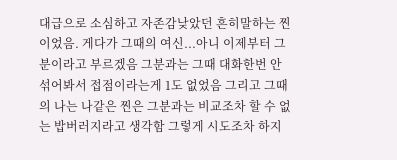대급으로 소심하고 자존감낮았던 흔히말하는 찐이었음. 게다가 그때의 여신...아니 이제부터 그분이라고 부르겠음 그분과는 그때 대화한번 안섞어봐서 접점이라는게 1도 없었음 그리고 그때의 나는 나같은 찐은 그분과는 비교조차 할 수 없는 밥버러지라고 생각함 그렇게 시도조차 하지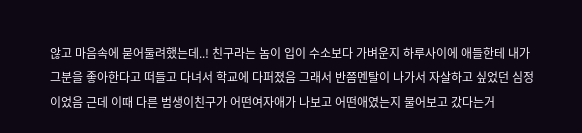않고 마음속에 묻어둘려했는데..! 친구라는 놈이 입이 수소보다 가벼운지 하루사이에 애들한테 내가 그분을 좋아한다고 떠들고 다녀서 학교에 다퍼졌음 그래서 반쯤멘탈이 나가서 자살하고 싶었던 심정이었음 근데 이때 다른 범생이친구가 어떤여자애가 나보고 어떤애였는지 물어보고 갔다는거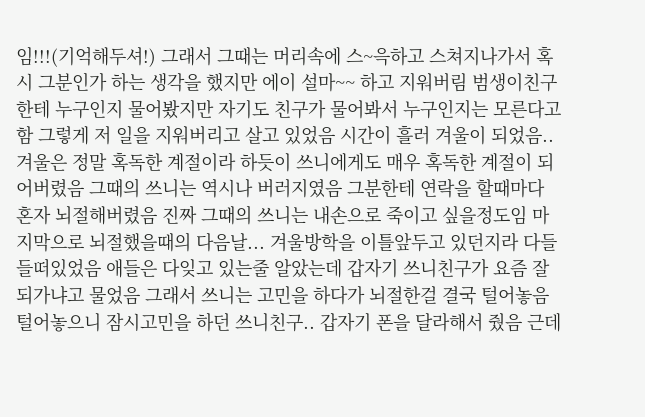임!!!(기억해두셔!) 그래서 그때는 머리속에 스~윽하고 스쳐지나가서 혹시 그분인가 하는 생각을 했지만 에이 설마~~ 하고 지워버림 범생이친구한테 누구인지 물어봤지만 자기도 친구가 물어봐서 누구인지는 모른다고함 그렇게 저 일을 지워버리고 살고 있었음 시간이 흘러 겨울이 되었음.. 겨울은 정말 혹독한 계절이라 하듯이 쓰니에게도 매우 혹독한 계절이 되어버렸음 그때의 쓰니는 역시나 버러지였음 그분한테 연락을 할때마다 혼자 뇌절해버렸음 진짜 그때의 쓰니는 내손으로 죽이고 싶을정도임 마지막으로 뇌절했을때의 다음날... 겨울방학을 이틀앞두고 있던지라 다들 들떠있었음 애들은 다잊고 있는줄 알았는데 갑자기 쓰니친구가 요즘 잘되가냐고 물었음 그래서 쓰니는 고민을 하다가 뇌절한걸 결국 털어놓음 털어놓으니 잠시고민을 하던 쓰니친구.. 갑자기 폰을 달라해서 줬음 근데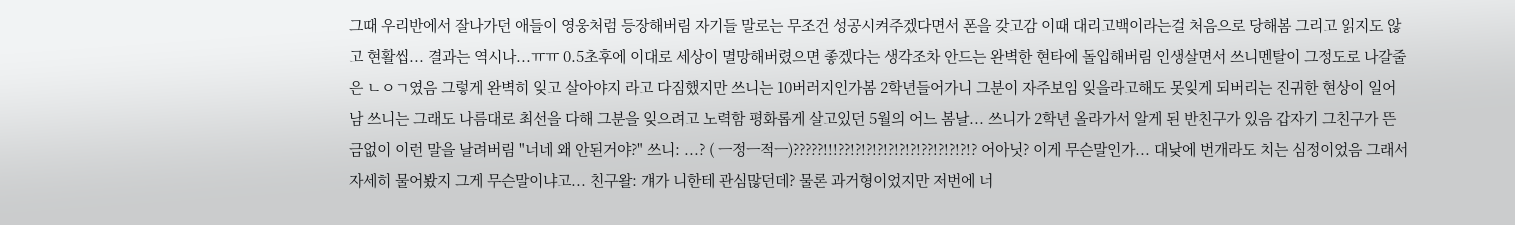그때 우리반에서 잘나가던 애들이 영웅처럼 등장해버림 자기들 말로는 무조건 성공시켜주겠다면서 폰을 갖고감 이때 대리고백이라는걸 처음으로 당해봄 그리고 읽지도 않고 현활씹... 결과는 역시나...ㅠㅠ 0.5초후에 이대로 세상이 멸망해버렸으면 좋겠다는 생각조차 안드는 완벽한 현타에 돌입해버림 인생살면서 쓰니멘탈이 그정도로 나갈줄은 ㄴㅇㄱ였음 그렇게 완벽히 잊고 살아야지 라고 다짐했지만 쓰니는 10버러지인가봄 2학년들어가니 그분이 자주보임 잊을라고해도 못잊게 되버리는 진귀한 현상이 일어남 쓰니는 그래도 나름대로 최선을 다해 그분을 잊으려고 노력함 평화롭게 살고있던 5월의 어느 봄날... 쓰니가 2학년 올라가서 알게 된 반친구가 있음 갑자기 그친구가 뜬금없이 이런 말을 날려버림 "너네 왜 안된거야?" 쓰니: ...? ( ㅡ정ㅡ적ㅡ)?????!!!??!?!?!?!?!?!?!??!?!?!?!? 어아닛? 이게 무슨말인가... 대낮에 번개라도 치는 심정이었음 그래서 자세히 물어봤지 그게 무슨말이냐고... 친구왈: 걔가 니한테 관심많던데? 물론 과거형이었지만 저번에 너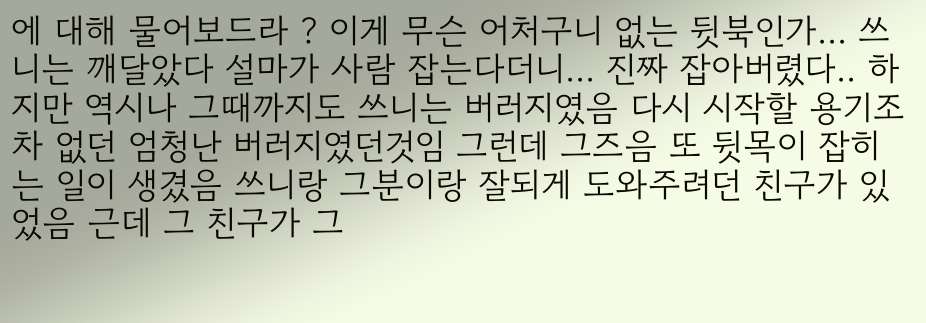에 대해 물어보드라 ? 이게 무슨 어처구니 없는 뒷북인가... 쓰니는 깨달았다 설마가 사람 잡는다더니... 진짜 잡아버렸다.. 하지만 역시나 그때까지도 쓰니는 버러지였음 다시 시작할 용기조차 없던 엄청난 버러지였던것임 그런데 그즈음 또 뒷목이 잡히는 일이 생겼음 쓰니랑 그분이랑 잘되게 도와주려던 친구가 있었음 근데 그 친구가 그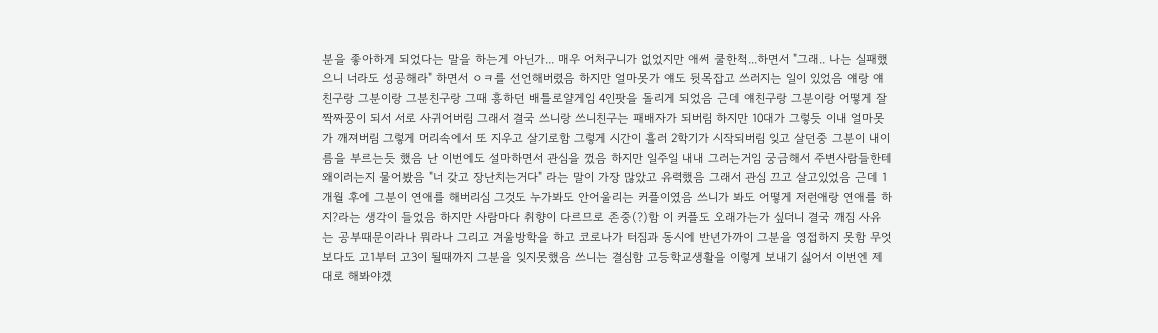분을 좋아하게 되었다는 말을 하는게 아닌가... 매우 어처구니가 없었지만 애써 쿨한척...하면서 "그래.. 나는 실패했으니 너라도 성공해라" 하면서 ㅇㅋ를 선언해버렸음 하지만 얼마못가 얘도 뒷목잡고 쓰러지는 일이 있었음 얘랑 얘친구랑 그분이랑 그분친구랑 그때 흥하던 배틀로얄게임 4인팟을 돌리게 되었음 근데 얘친구랑 그분이랑 어떻게 잘 짝짜꿍이 되서 서로 사귀어버림 그래서 결국 쓰니랑 쓰니친구는 패배자가 되버림 하지만 10대가 그렇듯 이내 얼마못가 깨져버림 그렇게 머리속에서 또 지우고 살기로함 그렇게 시간이 흘러 2학기가 시작되버림 잊고 살던중 그분이 내이름을 부르는듯 했음 난 이번에도 설마하면서 관심을 껐음 하지만 일주일 내내 그러는거임 궁금해서 주변사람들한테 왜이러는지 물어봤음 "너 갖고 장난치는거다" 라는 말이 가장 많았고 유력했음 그래서 관심 끄고 살고있었음 근데 1개월 후에 그분이 연애를 해버리심 그것도 누가봐도 안어울리는 커플이였음 쓰니가 봐도 어떻게 저런애랑 연애를 하지?라는 생각이 들었음 하지만 사람마다 취향이 다르므로 존중(?)함 이 커플도 오래가는가 싶더니 결국 깨짐 사유는 공부때문이라나 뭐라나 그리고 겨울방학을 하고 코로나가 터짐과 동시에 반년가까이 그분을 영접하지 못함 무엇보다도 고1부터 고3이 될때까지 그분을 잊지못했음 쓰니는 결심함 고등학교생활을 이렇게 보내기 싫어서 이번엔 제대로 해봐야겠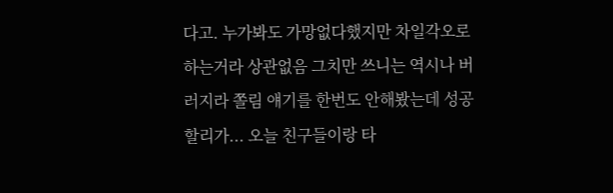다고. 누가봐도 가망없다했지만 차일각오로 하는거라 상관없음 그치만 쓰니는 역시나 버러지라 쫄림 얘기를 한번도 안해봤는데 성공할리가... 오늘 친구들이랑 타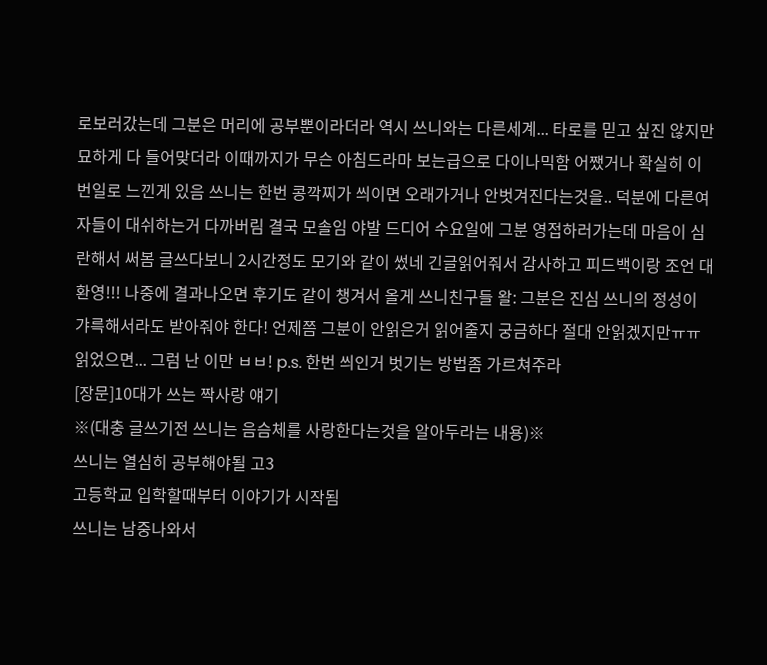로보러갔는데 그분은 머리에 공부뿐이라더라 역시 쓰니와는 다른세계... 타로를 믿고 싶진 않지만 묘하게 다 들어맞더라 이때까지가 무슨 아침드라마 보는급으로 다이나믹함 어쨌거나 확실히 이번일로 느낀게 있음 쓰니는 한번 콩깍찌가 씌이면 오래가거나 안벗겨진다는것을.. 덕분에 다른여자들이 대쉬하는거 다까버림 결국 모솔임 야발 드디어 수요일에 그분 영접하러가는데 마음이 심란해서 써봄 글쓰다보니 2시간정도 모기와 같이 썼네 긴글읽어줘서 감사하고 피드백이랑 조언 대환영!!! 나중에 결과나오면 후기도 같이 챙겨서 올게 쓰니친구들 왈: 그분은 진심 쓰니의 정성이 갸륵해서라도 받아줘야 한다! 언제쯤 그분이 안읽은거 읽어줄지 궁금하다 절대 안읽겠지만ㅠㅠ 읽었으면... 그럼 난 이만 ㅂㅂ! p.s. 한번 씌인거 벗기는 방법좀 가르쳐주라
[장문]10대가 쓰는 짝사랑 얘기
※(대충 글쓰기전 쓰니는 음슴체를 사랑한다는것을 알아두라는 내용)※
쓰니는 열심히 공부해야될 고3
고등학교 입학할때부터 이야기가 시작됨
쓰니는 남중나와서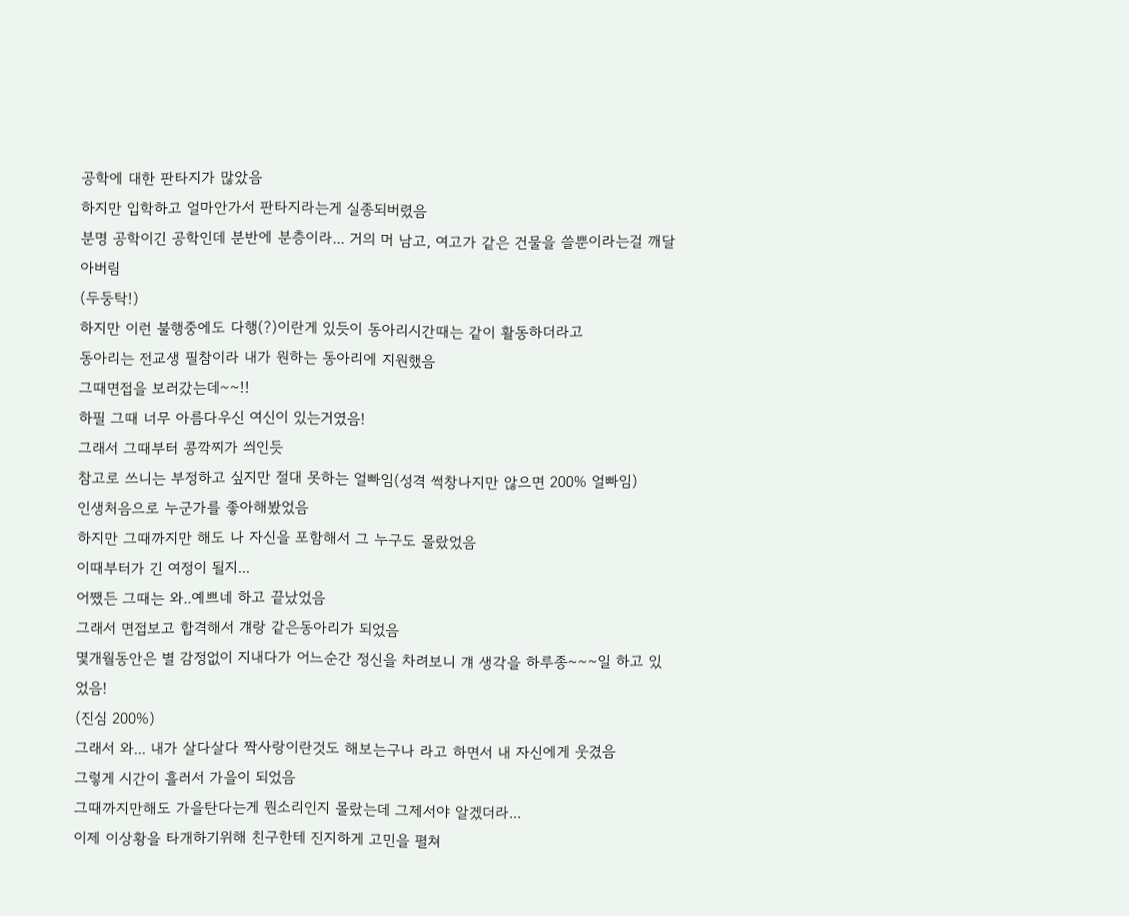공학에 대한 판타지가 많았음
하지만 입학하고 얼마안가서 판타지라는게 실종되버렸음
분명 공학이긴 공학인데 분반에 분층이라... 거의 머 남고, 여고가 같은 건물을 쓸뿐이라는걸 깨달아버림
(두둥탁!)
하지만 이런 불행중에도 다행(?)이란게 있듯이 동아리시간때는 같이 활동하더라고
동아리는 전교생 필참이라 내가 원하는 동아리에 지원했음
그때면접을 보러갔는데~~!!
하필 그때 너무 아름다우신 여신이 있는거였음!
그래서 그때부터 콩깍찌가 씌인듯
참고로 쓰니는 부정하고 싶지만 절대 못하는 얼빠임(성격 썩창나지만 않으면 200% 얼빠임)
인생처음으로 누군가를 좋아해봤었음
하지만 그때까지만 해도 나 자신을 포함해서 그 누구도 몰랐었음
이때부터가 긴 여정이 될지...
어쨌든 그때는 와..예쁘네 하고 끝났었음
그래서 면접보고 합격해서 걔랑 같은동아리가 되었음
몇개월동안은 별 감정없이 지내다가 어느순간 정신을 차려보니 걔 생각을 하루종~~~일 하고 있었음!
(진심 200%)
그래서 와... 내가 살다살다 짝사랑이란것도 해보는구나 라고 하면서 내 자신에게 웃겼음
그렇게 시간이 흘러서 가을이 되었음
그때까지만해도 가을탄다는게 뭔소리인지 몰랐는데 그제서야 알겠더라...
이제 이상황을 타개하기위해 친구한테 진지하게 고민을 펼쳐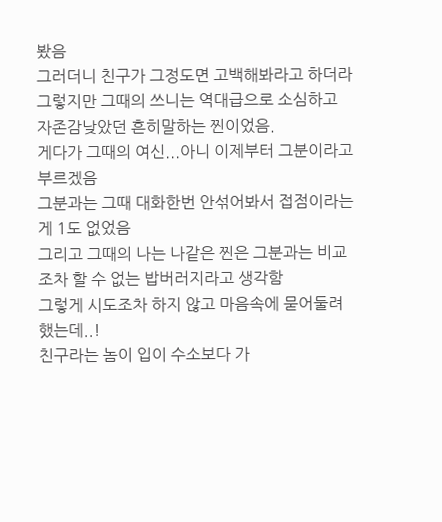봤음
그러더니 친구가 그정도면 고백해봐라고 하더라
그렇지만 그때의 쓰니는 역대급으로 소심하고 자존감낮았던 흔히말하는 찐이었음.
게다가 그때의 여신...아니 이제부터 그분이라고 부르겠음
그분과는 그때 대화한번 안섞어봐서 접점이라는게 1도 없었음
그리고 그때의 나는 나같은 찐은 그분과는 비교조차 할 수 없는 밥버러지라고 생각함
그렇게 시도조차 하지 않고 마음속에 묻어둘려했는데..!
친구라는 놈이 입이 수소보다 가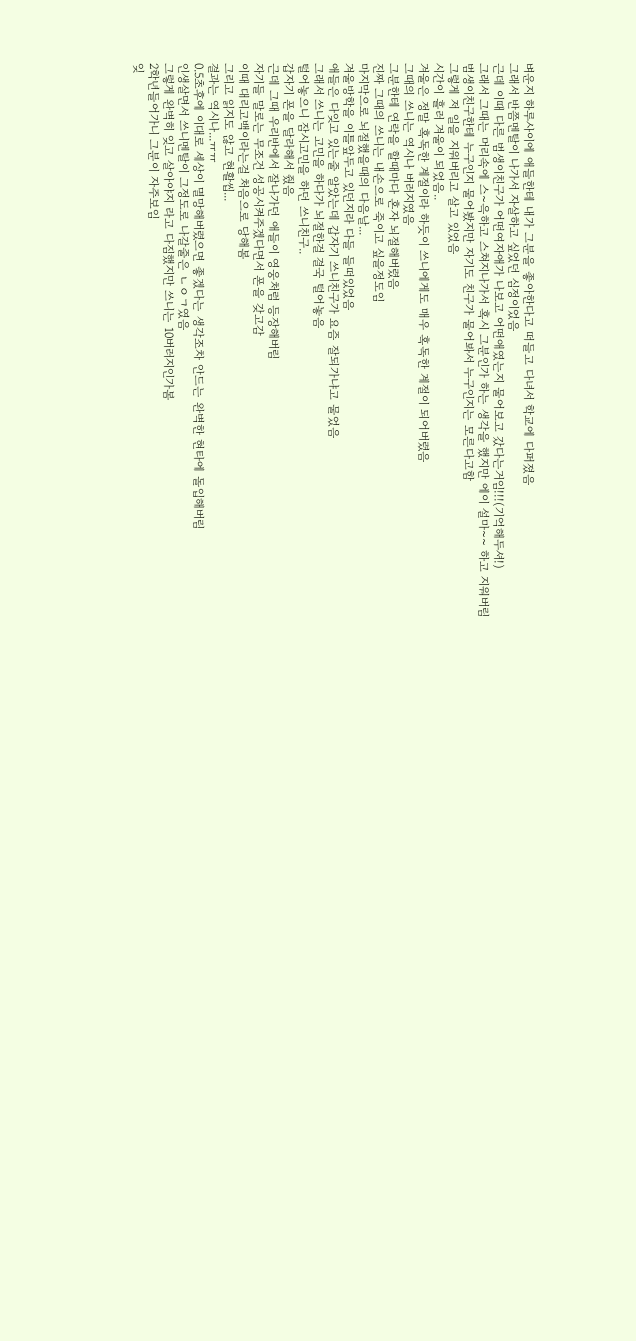벼운지 하루사이에 애들한테 내가 그분을 좋아한다고 떠들고 다녀서 학교에 다퍼졌음
그래서 반쯤멘탈이 나가서 자살하고 싶었던 심정이었음
근데 이때 다른 범생이친구가 어떤여자애가 나보고 어떤애였는지 물어보고 갔다는거임!!!(기억해두셔!)
그래서 그때는 머리속에 스~윽하고 스쳐지나가서 혹시 그분인가 하는 생각을 했지만 에이 설마~~ 하고 지워버림
범생이친구한테 누구인지 물어봤지만 자기도 친구가 물어봐서 누구인지는 모른다고함
그렇게 저 일을 지워버리고 살고 있었음
시간이 흘러 겨울이 되었음..
겨울은 정말 혹독한 계절이라 하듯이 쓰니에게도 매우 혹독한 계절이 되어버렸음
그때의 쓰니는 역시나 버러지였음
그분한테 연락을 할때마다 혼자 뇌절해버렸음
진짜 그때의 쓰니는 내손으로 죽이고 싶을정도임
마지막으로 뇌절했을때의 다음날...
겨울방학을 이틀앞두고 있던지라 다들 들떠있었음
애들은 다잊고 있는줄 알았는데 갑자기 쓰니친구가 요즘 잘되가냐고 물었음
그래서 쓰니는 고민을 하다가 뇌절한걸 결국 털어놓음
털어놓으니 잠시고민을 하던 쓰니친구..
갑자기 폰을 달라해서 줬음
근데 그때 우리반에서 잘나가던 애들이 영웅처럼 등장해버림
자기들 말로는 무조건 성공시켜주겠다면서 폰을 갖고감
이때 대리고백이라는걸 처음으로 당해봄
그리고 읽지도 않고 현활씹...
결과는 역시나...ㅠㅠ
0.5초후에 이대로 세상이 멸망해버렸으면 좋겠다는 생각조차 안드는 완벽한 현타에 돌입해버림
인생살면서 쓰니멘탈이 그정도로 나갈줄은 ㄴㅇㄱ였음
그렇게 완벽히 잊고 살아야지 라고 다짐했지만 쓰니는 10버러지인가봄
2학년들어가니 그분이 자주보임
잊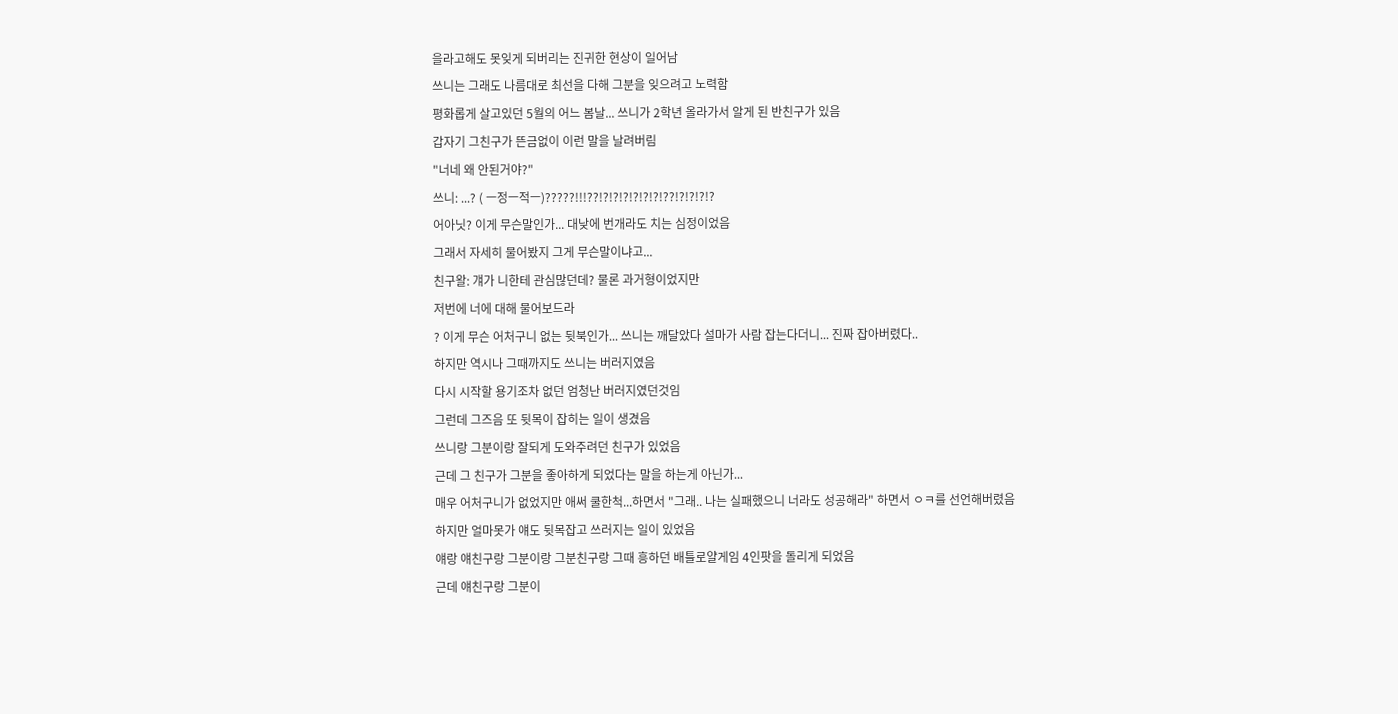을라고해도 못잊게 되버리는 진귀한 현상이 일어남
쓰니는 그래도 나름대로 최선을 다해 그분을 잊으려고 노력함
평화롭게 살고있던 5월의 어느 봄날... 쓰니가 2학년 올라가서 알게 된 반친구가 있음
갑자기 그친구가 뜬금없이 이런 말을 날려버림
"너네 왜 안된거야?"
쓰니: ...? ( ㅡ정ㅡ적ㅡ)?????!!!??!?!?!?!?!?!?!??!?!?!?!?
어아닛? 이게 무슨말인가... 대낮에 번개라도 치는 심정이었음
그래서 자세히 물어봤지 그게 무슨말이냐고...
친구왈: 걔가 니한테 관심많던데? 물론 과거형이었지만
저번에 너에 대해 물어보드라
? 이게 무슨 어처구니 없는 뒷북인가... 쓰니는 깨달았다 설마가 사람 잡는다더니... 진짜 잡아버렸다..
하지만 역시나 그때까지도 쓰니는 버러지였음
다시 시작할 용기조차 없던 엄청난 버러지였던것임
그런데 그즈음 또 뒷목이 잡히는 일이 생겼음
쓰니랑 그분이랑 잘되게 도와주려던 친구가 있었음
근데 그 친구가 그분을 좋아하게 되었다는 말을 하는게 아닌가...
매우 어처구니가 없었지만 애써 쿨한척...하면서 "그래.. 나는 실패했으니 너라도 성공해라" 하면서 ㅇㅋ를 선언해버렸음
하지만 얼마못가 얘도 뒷목잡고 쓰러지는 일이 있었음
얘랑 얘친구랑 그분이랑 그분친구랑 그때 흥하던 배틀로얄게임 4인팟을 돌리게 되었음
근데 얘친구랑 그분이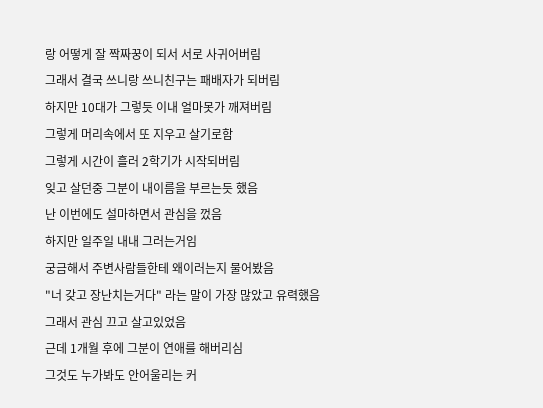랑 어떻게 잘 짝짜꿍이 되서 서로 사귀어버림
그래서 결국 쓰니랑 쓰니친구는 패배자가 되버림
하지만 10대가 그렇듯 이내 얼마못가 깨져버림
그렇게 머리속에서 또 지우고 살기로함
그렇게 시간이 흘러 2학기가 시작되버림
잊고 살던중 그분이 내이름을 부르는듯 했음
난 이번에도 설마하면서 관심을 껐음
하지만 일주일 내내 그러는거임
궁금해서 주변사람들한테 왜이러는지 물어봤음
"너 갖고 장난치는거다" 라는 말이 가장 많았고 유력했음
그래서 관심 끄고 살고있었음
근데 1개월 후에 그분이 연애를 해버리심
그것도 누가봐도 안어울리는 커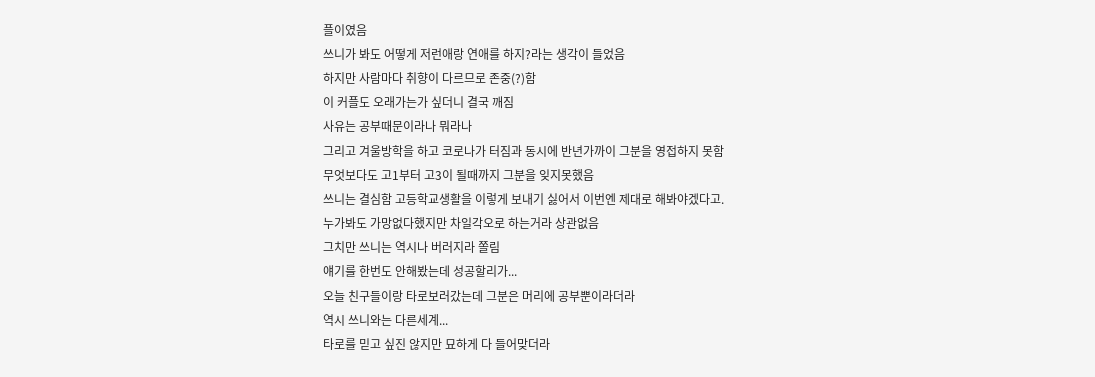플이였음
쓰니가 봐도 어떻게 저런애랑 연애를 하지?라는 생각이 들었음
하지만 사람마다 취향이 다르므로 존중(?)함
이 커플도 오래가는가 싶더니 결국 깨짐
사유는 공부때문이라나 뭐라나
그리고 겨울방학을 하고 코로나가 터짐과 동시에 반년가까이 그분을 영접하지 못함
무엇보다도 고1부터 고3이 될때까지 그분을 잊지못했음
쓰니는 결심함 고등학교생활을 이렇게 보내기 싫어서 이번엔 제대로 해봐야겠다고.
누가봐도 가망없다했지만 차일각오로 하는거라 상관없음
그치만 쓰니는 역시나 버러지라 쫄림
얘기를 한번도 안해봤는데 성공할리가...
오늘 친구들이랑 타로보러갔는데 그분은 머리에 공부뿐이라더라
역시 쓰니와는 다른세계...
타로를 믿고 싶진 않지만 묘하게 다 들어맞더라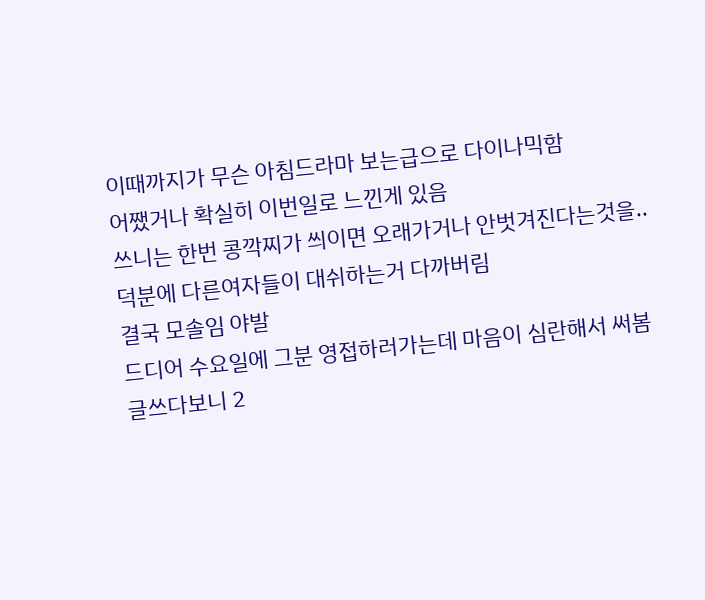이때까지가 무슨 아침드라마 보는급으로 다이나믹함
어쨌거나 확실히 이번일로 느낀게 있음
쓰니는 한번 콩깍찌가 씌이면 오래가거나 안벗겨진다는것을..
덕분에 다른여자들이 대쉬하는거 다까버림
결국 모솔임 야발
드디어 수요일에 그분 영접하러가는데 마음이 심란해서 써봄
글쓰다보니 2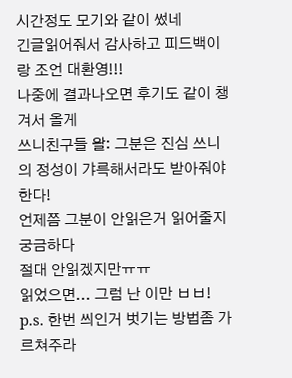시간정도 모기와 같이 썼네
긴글읽어줘서 감사하고 피드백이랑 조언 대환영!!!
나중에 결과나오면 후기도 같이 챙겨서 올게
쓰니친구들 왈: 그분은 진심 쓰니의 정성이 갸륵해서라도 받아줘야 한다!
언제쯤 그분이 안읽은거 읽어줄지 궁금하다
절대 안읽겠지만ㅠㅠ
읽었으면... 그럼 난 이만 ㅂㅂ!
p.s. 한번 씌인거 벗기는 방법좀 가르쳐주라